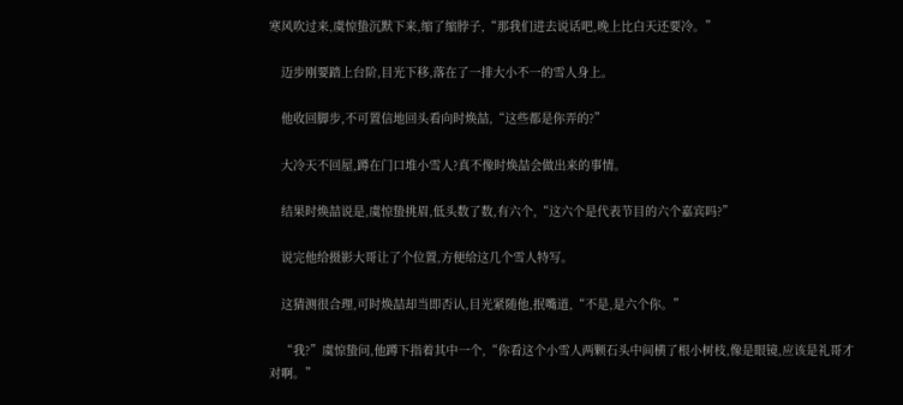寒风吹过来,虞惊蛰沉默下来,缩了缩脖子,“那我们进去说话吧,晚上比白天还要冷。”

    迈步刚要踏上台阶,目光下移,落在了一排大小不一的雪人身上。

    他收回脚步,不可置信地回头看向时焕喆,“这些都是你弄的?”

    大冷天不回屋,蹲在门口堆小雪人?真不像时焕喆会做出来的事情。

    结果时焕喆说是,虞惊蛰挑眉,低头数了数,有六个,“这六个是代表节目的六个嘉宾吗?”

    说完他给摄影大哥让了个位置,方便给这几个雪人特写。

    这猜测很合理,可时焕喆却当即否认,目光紧随他,抿嘴道,“不是,是六个你。”

    “我?”虞惊蛰问,他蹲下指着其中一个,“你看这个小雪人两颗石头中间横了根小树枝,像是眼镜,应该是礼哥才对啊。”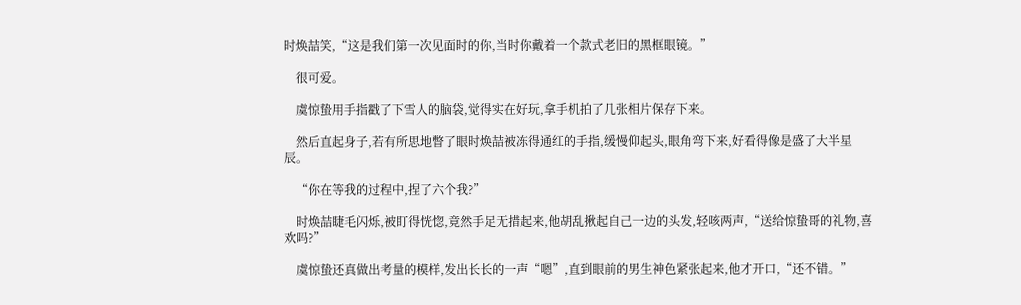时焕喆笑,“这是我们第一次见面时的你,当时你戴着一个款式老旧的黑框眼镜。”

    很可爱。

    虞惊蛰用手指戳了下雪人的脑袋,觉得实在好玩,拿手机拍了几张相片保存下来。

    然后直起身子,若有所思地瞥了眼时焕喆被冻得通红的手指,缓慢仰起头,眼角弯下来,好看得像是盛了大半星辰。

    “你在等我的过程中,捏了六个我?”

    时焕喆睫毛闪烁,被盯得恍惚,竟然手足无措起来,他胡乱揪起自己一边的头发,轻咳两声,“送给惊蛰哥的礼物,喜欢吗?”

    虞惊蛰还真做出考量的模样,发出长长的一声“嗯”,直到眼前的男生神色紧张起来,他才开口,“还不错。”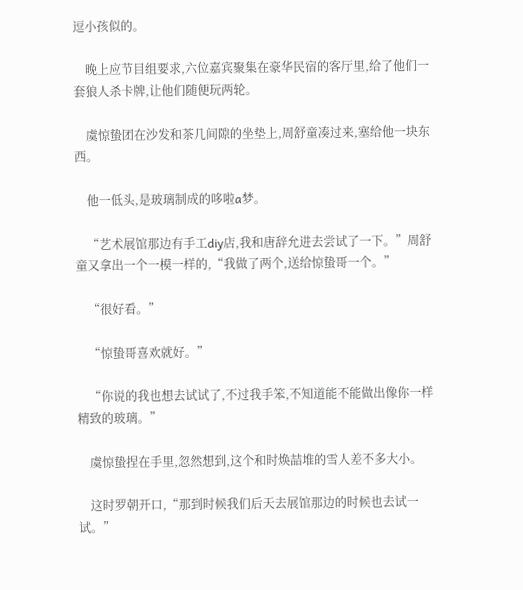逗小孩似的。

    晚上应节目组要求,六位嘉宾聚集在豪华民宿的客厅里,给了他们一套狼人杀卡牌,让他们随便玩两轮。

    虞惊蛰团在沙发和茶几间隙的坐垫上,周舒童凑过来,塞给他一块东西。

    他一低头,是玻璃制成的哆啦a梦。

    “艺术展馆那边有手工diy店,我和唐辞允进去尝试了一下。”周舒童又拿出一个一模一样的,“我做了两个,送给惊蛰哥一个。”

    “很好看。”

    “惊蛰哥喜欢就好。”

    “你说的我也想去试试了,不过我手笨,不知道能不能做出像你一样精致的玻璃。”

    虞惊蛰捏在手里,忽然想到,这个和时焕喆堆的雪人差不多大小。

    这时罗朝开口,“那到时候我们后天去展馆那边的时候也去试一试。”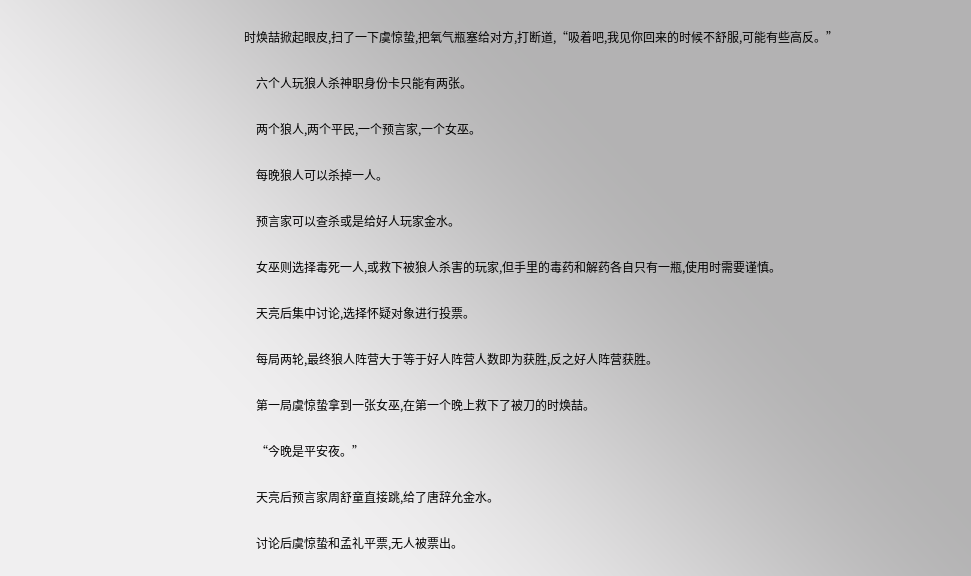时焕喆掀起眼皮,扫了一下虞惊蛰,把氧气瓶塞给对方,打断道,“吸着吧,我见你回来的时候不舒服,可能有些高反。”

    六个人玩狼人杀神职身份卡只能有两张。

    两个狼人,两个平民,一个预言家,一个女巫。

    每晚狼人可以杀掉一人。

    预言家可以查杀或是给好人玩家金水。

    女巫则选择毒死一人,或救下被狼人杀害的玩家,但手里的毒药和解药各自只有一瓶,使用时需要谨慎。

    天亮后集中讨论,选择怀疑对象进行投票。

    每局两轮,最终狼人阵营大于等于好人阵营人数即为获胜,反之好人阵营获胜。

    第一局虞惊蛰拿到一张女巫,在第一个晚上救下了被刀的时焕喆。

    “今晚是平安夜。”

    天亮后预言家周舒童直接跳,给了唐辞允金水。

    讨论后虞惊蛰和孟礼平票,无人被票出。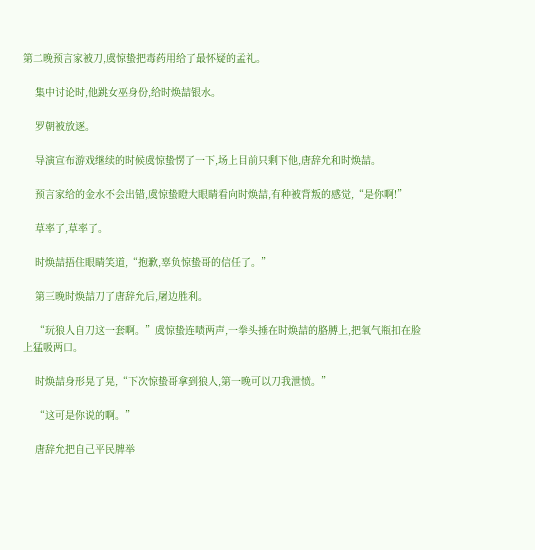第二晚预言家被刀,虞惊蛰把毒药用给了最怀疑的孟礼。

    集中讨论时,他跳女巫身份,给时焕喆银水。

    罗朝被放逐。

    导演宣布游戏继续的时候虞惊蛰愣了一下,场上目前只剩下他,唐辞允和时焕喆。

    预言家给的金水不会出错,虞惊蛰瞪大眼睛看向时焕喆,有种被背叛的感觉,“是你啊!”

    草率了,草率了。

    时焕喆捂住眼睛笑道,“抱歉,辜负惊蛰哥的信任了。”

    第三晚时焕喆刀了唐辞允后,屠边胜利。

    “玩狼人自刀这一套啊。”虞惊蛰连啧两声,一拳头捶在时焕喆的胳膊上,把氧气瓶扣在脸上猛吸两口。

    时焕喆身形晃了晃,“下次惊蛰哥拿到狼人,第一晚可以刀我泄愤。”

    “这可是你说的啊。”

    唐辞允把自己平民牌举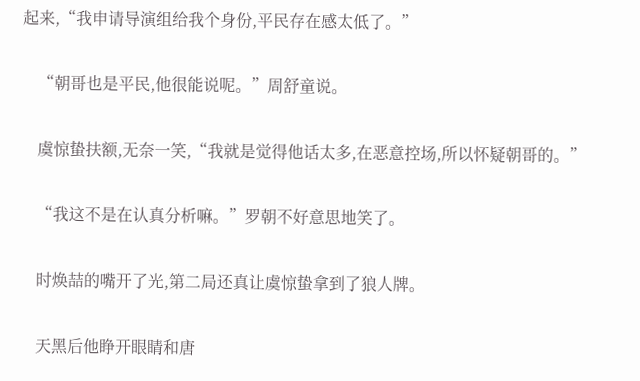起来,“我申请导演组给我个身份,平民存在感太低了。”

    “朝哥也是平民,他很能说呢。”周舒童说。

    虞惊蛰扶额,无奈一笑,“我就是觉得他话太多,在恶意控场,所以怀疑朝哥的。”

    “我这不是在认真分析嘛。”罗朝不好意思地笑了。

    时焕喆的嘴开了光,第二局还真让虞惊蛰拿到了狼人牌。

    天黑后他睁开眼睛和唐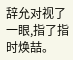辞允对视了一眼,指了指时焕喆。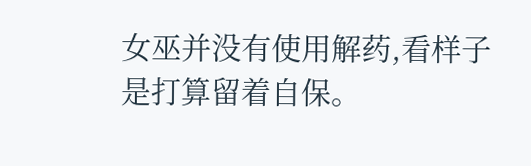女巫并没有使用解药,看样子是打算留着自保。